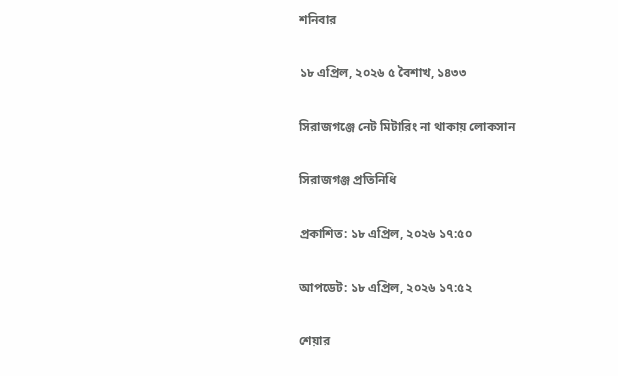শনিবার

১৮ এপ্রিল, ২০২৬ ৫ বৈশাখ, ১৪৩৩

সিরাজগঞ্জে নেট মিটারিং না থাকায় লোকসান

সিরাজগঞ্জ প্রতিনিধি

প্রকাশিত: ১৮ এপ্রিল, ২০২৬ ১৭:৫০

আপডেট: ১৮ এপ্রিল, ২০২৬ ১৭:৫২

শেয়ার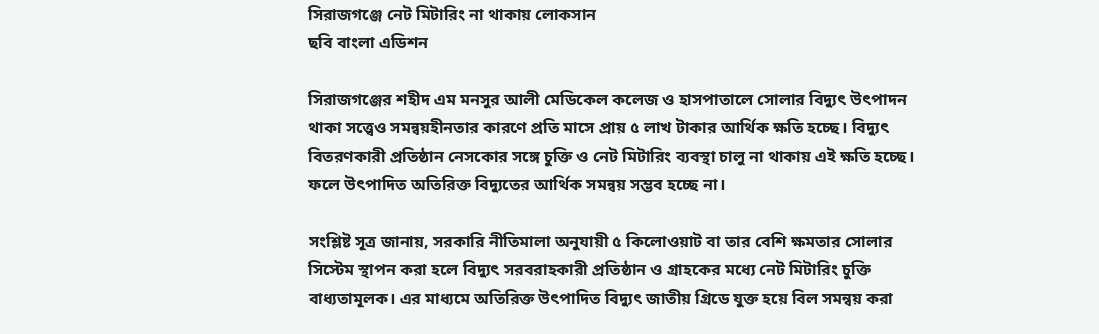সিরাজগঞ্জে নেট মিটারিং না থাকায় লোকসান
ছবি বাংলা এডিশন

সিরাজগঞ্জের শহীদ এম মনসুর আলী মেডিকেল কলেজ ও হাসপাতালে সোলার বিদ্যুৎ উৎপাদন থাকা সত্ত্বেও সমন্বয়হীনতার কারণে প্রতি মাসে প্রায় ৫ লাখ টাকার আর্থিক ক্ষতি হচ্ছে। বিদ্যুৎ বিতরণকারী প্রতিষ্ঠান নেসকোর সঙ্গে চুক্তি ও নেট মিটারিং ব্যবস্থা চালু না থাকায় এই ক্ষতি হচ্ছে। ফলে উৎপাদিত অতিরিক্ত বিদ্যুতের আর্থিক সমন্বয় সম্ভব হচ্ছে না।

সংশ্লিষ্ট সূত্র জানায়, সরকারি নীতিমালা অনুযায়ী ৫ কিলোওয়াট বা তার বেশি ক্ষমতার সোলার সিস্টেম স্থাপন করা হলে বিদ্যুৎ সরবরাহকারী প্রতিষ্ঠান ও গ্রাহকের মধ্যে নেট মিটারিং চুক্তি বাধ্যতামূলক। এর মাধ্যমে অতিরিক্ত উৎপাদিত বিদ্যুৎ জাতীয় গ্রিডে যুক্ত হয়ে বিল সমন্বয় করা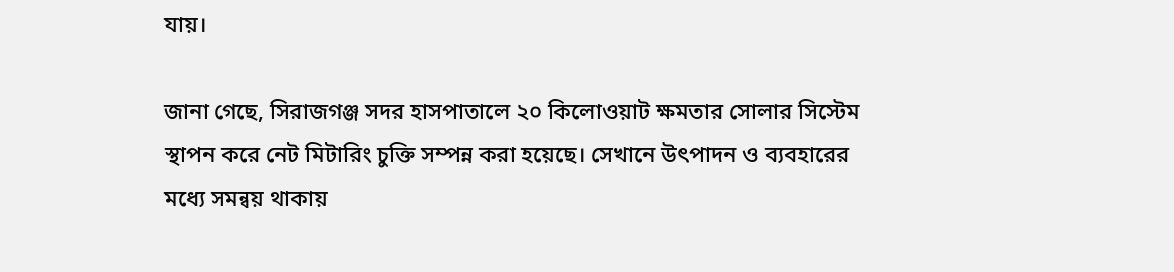যায়।

জানা গেছে, সিরাজগঞ্জ সদর হাসপাতালে ২০ কিলোওয়াট ক্ষমতার সোলার সিস্টেম স্থাপন করে নেট মিটারিং চুক্তি সম্পন্ন করা হয়েছে। সেখানে উৎপাদন ও ব্যবহারের মধ্যে সমন্বয় থাকায়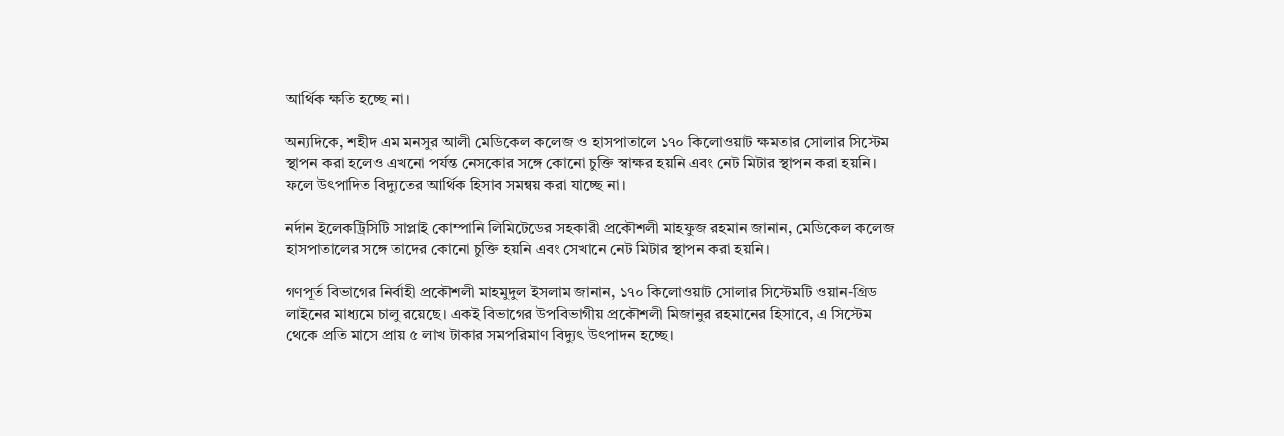আর্থিক ক্ষতি হচ্ছে না।

অন্যদিকে, শহীদ এম মনসুর আলী মেডিকেল কলেজ ও হাসপাতালে ১৭০ কিলোওয়াট ক্ষমতার সোলার সিস্টেম স্থাপন করা হলেও এখনো পর্যন্ত নেসকোর সঙ্গে কোনো চুক্তি স্বাক্ষর হয়নি এবং নেট মিটার স্থাপন করা হয়নি। ফলে উৎপাদিত বিদ্যুতের আর্থিক হিসাব সমন্বয় করা যাচ্ছে না।

নর্দান ইলেকট্রিসিটি সাপ্লাই কোম্পানি লিমিটেডের সহকারী প্রকৌশলী মাহফুজ রহমান জানান, মেডিকেল কলেজ হাসপাতালের সঙ্গে তাদের কোনো চুক্তি হয়নি এবং সেখানে নেট মিটার স্থাপন করা হয়নি।

গণপূর্ত বিভাগের নির্বাহী প্রকৌশলী মাহমুদুল ইসলাম জানান, ১৭০ কিলোওয়াট সোলার সিস্টেমটি ওয়ান-গ্রিড লাইনের মাধ্যমে চালু রয়েছে। একই বিভাগের উপবিভাগীয় প্রকৌশলী মিজানুর রহমানের হিসাবে, এ সিস্টেম থেকে প্রতি মাসে প্রায় ৫ লাখ টাকার সমপরিমাণ বিদ্যুৎ উৎপাদন হচ্ছে।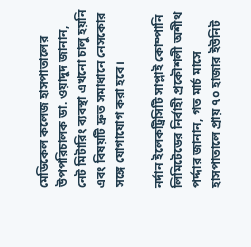মেডিকেল কলেজ হাসপাতালের উপপরিচালক ডা. ওয়াদুদ জানান, নেট মিটারিং ব্যবস্থা এখনো চালু হয়নি এবং বিষয়টি দ্রুত সমাধানে নেসকোর সঙ্গে যোগাযোগ করা হবে।

নর্দান ইলেকট্রিসিটি সাপ্লাই কোম্পানি লিমিটেডের নির্বাহী প্রকৌশলী অশীথ পর্দ্দার জানান, গত মার্চ মাসে হাসপাতালে প্রায় ৭০ হাজার ইউনিট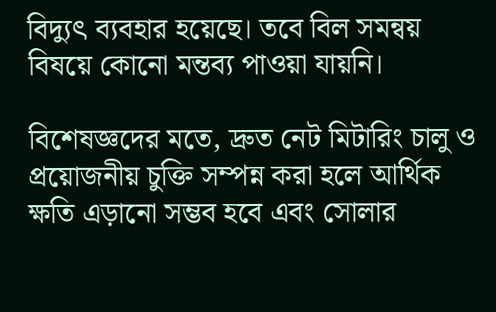বিদ্যুৎ ব্যবহার হয়েছে। তবে বিল সমন্বয় বিষয়ে কোনো মন্তব্য পাওয়া যায়নি।

বিশেষজ্ঞদের মতে, দ্রুত নেট মিটারিং চালু ও প্রয়োজনীয় চুক্তি সম্পন্ন করা হলে আর্থিক ক্ষতি এড়ানো সম্ভব হবে এবং সোলার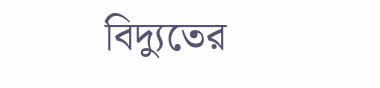বিদ্যুতের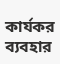কার্যকর ব্যবহার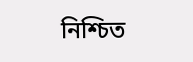নিশ্চিত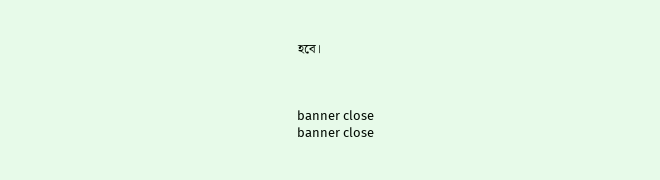হবে।



banner close
banner close